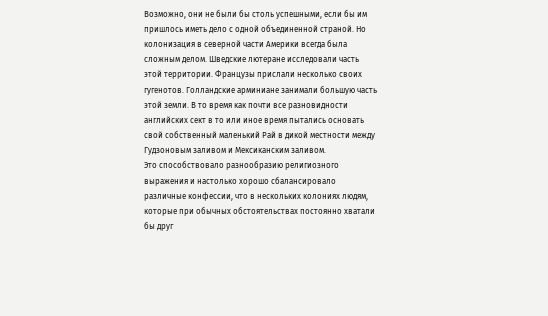Возможно, они не были бы столь успешными, если бы им пришлось иметь дело с одной объединенной страной. Но колонизация в северной части Америки всегда была сложным делом. Шведские лютеране исследовали часть этой территории. Французы прислали несколько своих гугенотов. Голландские арминиане занимали большую часть этой земли. В то время как почти все разновидности английских сект в то или иное время пытались основать свой собственный маленький Рай в дикой местности между Гудзоновым заливом и Мексиканским заливом.
Это способствовало разнообразию религиозного выражения и настолько хорошо сбалансировало различные конфессии, что в нескольких колониях людям, которые при обычных обстоятельствах постоянно хватали бы друг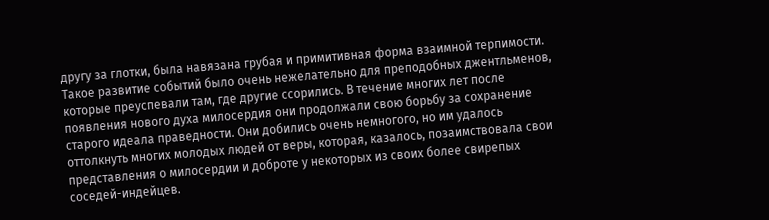другу за глотки, была навязана грубая и примитивная форма взаимной терпимости.
Такое развитие событий было очень нежелательно для преподобных джентльменов, которые преуспевали там, где другие ссорились. В течение многих лет после появления нового духа милосердия они продолжали свою борьбу за сохранение старого идеала праведности. Они добились очень немногого, но им удалось оттолкнуть многих молодых людей от веры, которая, казалось, позаимствовала свои представления о милосердии и доброте у некоторых из своих более свирепых соседей-индейцев.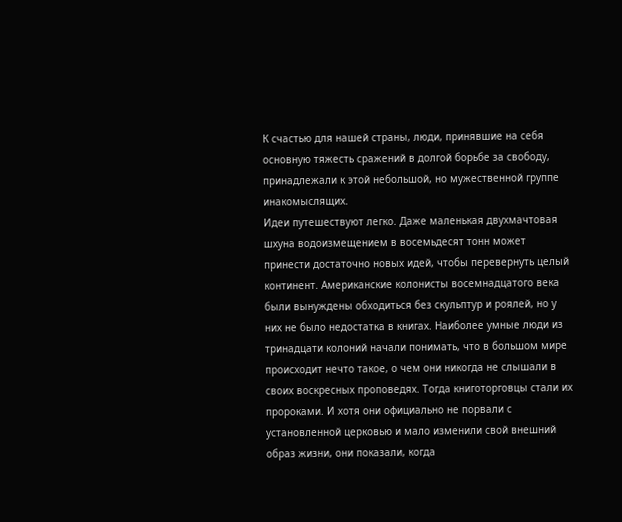К счастью для нашей страны, люди, принявшие на себя основную тяжесть сражений в долгой борьбе за свободу, принадлежали к этой небольшой, но мужественной группе инакомыслящих.
Идеи путешествуют легко. Даже маленькая двухмачтовая шхуна водоизмещением в восемьдесят тонн может принести достаточно новых идей, чтобы перевернуть целый континент. Американские колонисты восемнадцатого века были вынуждены обходиться без скульптур и роялей, но у них не было недостатка в книгах. Наиболее умные люди из тринадцати колоний начали понимать, что в большом мире происходит нечто такое, о чем они никогда не слышали в своих воскресных проповедях. Тогда книготорговцы стали их пророками. И хотя они официально не порвали с установленной церковью и мало изменили свой внешний образ жизни, они показали, когда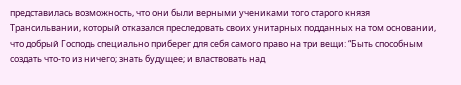представилась возможность, что они были верными учениками того старого князя Трансильвании, который отказался преследовать своих унитарных подданных на том основании, что добрый Господь специально приберег для себя самого право на три вещи: “Быть способным создать что-то из ничего; знать будущее; и властвовать над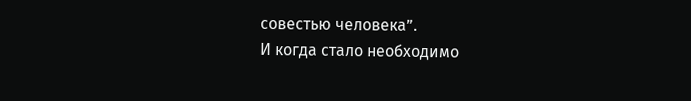совестью человека”.
И когда стало необходимо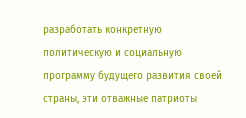разработать конкретную политическую и социальную программу будущего развития своей страны, эти отважные патриоты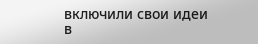включили свои идеи в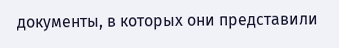документы, в которых они представили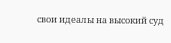свои идеалы на высокий суд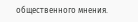общественного мнения.